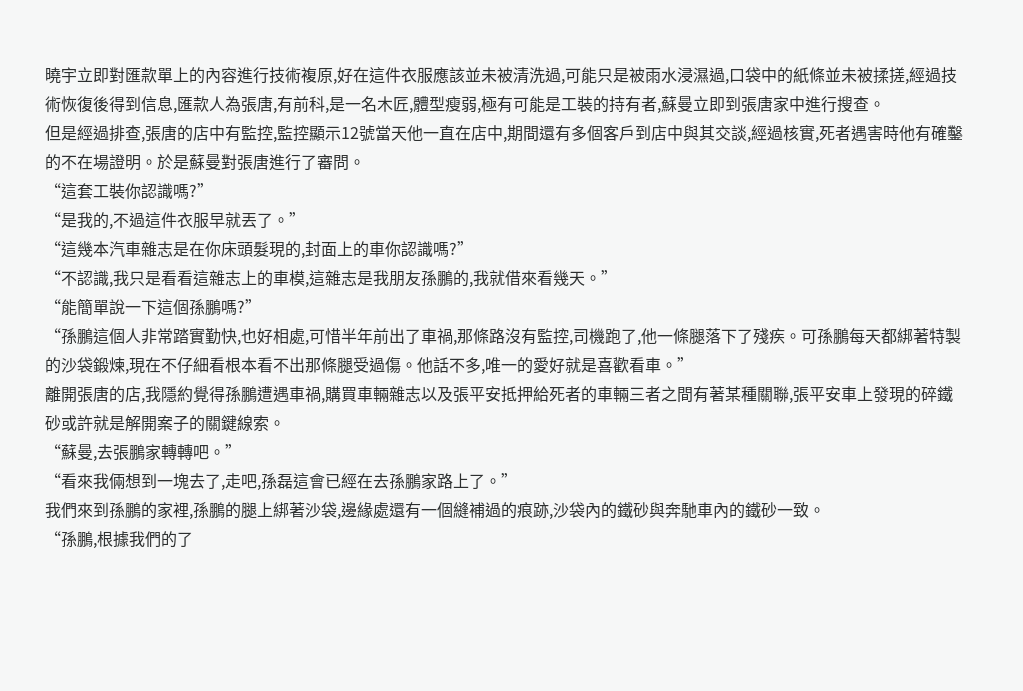曉宇立即對匯款單上的內容進行技術複原,好在這件衣服應該並未被清洗過,可能只是被雨水浸濕過,口袋中的紙條並未被揉搓,經過技術恢復後得到信息,匯款人為張唐,有前科,是一名木匠,體型瘦弱,極有可能是工裝的持有者,蘇曼立即到張唐家中進行搜查。
但是經過排查,張唐的店中有監控,監控顯示12號當天他一直在店中,期間還有多個客戶到店中與其交談,經過核實,死者遇害時他有確鑿的不在場證明。於是蘇曼對張唐進行了審問。
“這套工裝你認識嗎?”
“是我的,不過這件衣服早就丟了。”
“這幾本汽車雜志是在你床頭髮現的,封面上的車你認識嗎?”
“不認識,我只是看看這雜志上的車模,這雜志是我朋友孫鵬的,我就借來看幾天。”
“能簡單說一下這個孫鵬嗎?”
“孫鵬這個人非常踏實勤快,也好相處,可惜半年前出了車禍,那條路沒有監控,司機跑了,他一條腿落下了殘疾。可孫鵬每天都綁著特製的沙袋鍛煉,現在不仔細看根本看不出那條腿受過傷。他話不多,唯一的愛好就是喜歡看車。”
離開張唐的店,我隱約覺得孫鵬遭遇車禍,購買車輛雜志以及張平安抵押給死者的車輛三者之間有著某種關聯,張平安車上發現的碎鐵砂或許就是解開案子的關鍵線索。
“蘇曼,去張鵬家轉轉吧。”
“看來我倆想到一塊去了,走吧,孫磊這會已經在去孫鵬家路上了。”
我們來到孫鵬的家裡,孫鵬的腿上綁著沙袋,邊緣處還有一個縫補過的痕跡,沙袋內的鐵砂與奔馳車內的鐵砂一致。
“孫鵬,根據我們的了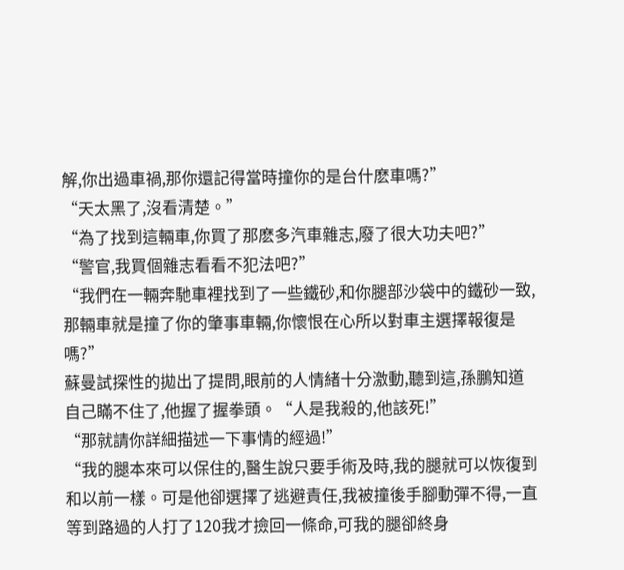解,你出過車禍,那你還記得當時撞你的是台什麽車嗎?”
“天太黑了,沒看清楚。”
“為了找到這輛車,你買了那麽多汽車雜志,廢了很大功夫吧?”
“警官,我買個雜志看看不犯法吧?”
“我們在一輛奔馳車裡找到了一些鐵砂,和你腿部沙袋中的鐵砂一致,那輛車就是撞了你的肇事車輛,你懷恨在心所以對車主選擇報復是嗎?”
蘇曼試探性的拋出了提問,眼前的人情緒十分激動,聽到這,孫鵬知道自己瞞不住了,他握了握拳頭。“人是我殺的,他該死!”
“那就請你詳細描述一下事情的經過!”
“我的腿本來可以保住的,醫生說只要手術及時,我的腿就可以恢復到和以前一樣。可是他卻選擇了逃避責任,我被撞後手腳動彈不得,一直等到路過的人打了120我才撿回一條命,可我的腿卻終身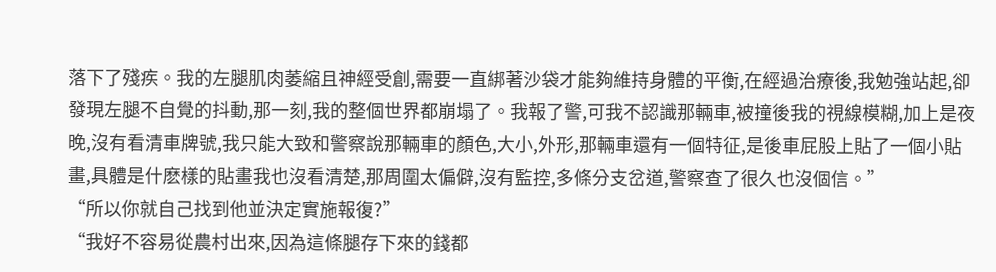落下了殘疾。我的左腿肌肉萎縮且神經受創,需要一直綁著沙袋才能夠維持身體的平衡,在經過治療後,我勉強站起,卻發現左腿不自覺的抖動,那一刻,我的整個世界都崩塌了。我報了警,可我不認識那輛車,被撞後我的視線模糊,加上是夜晚,沒有看清車牌號,我只能大致和警察說那輛車的顏色,大小,外形,那輛車還有一個特征,是後車屁股上貼了一個小貼畫,具體是什麽樣的貼畫我也沒看清楚,那周圍太偏僻,沒有監控,多條分支岔道,警察查了很久也沒個信。”
“所以你就自己找到他並決定實施報復?”
“我好不容易從農村出來,因為這條腿存下來的錢都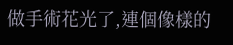做手術花光了,連個像樣的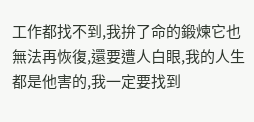工作都找不到,我拚了命的鍛煉它也無法再恢復,還要遭人白眼,我的人生都是他害的,我一定要找到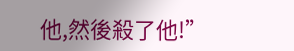他,然後殺了他!”